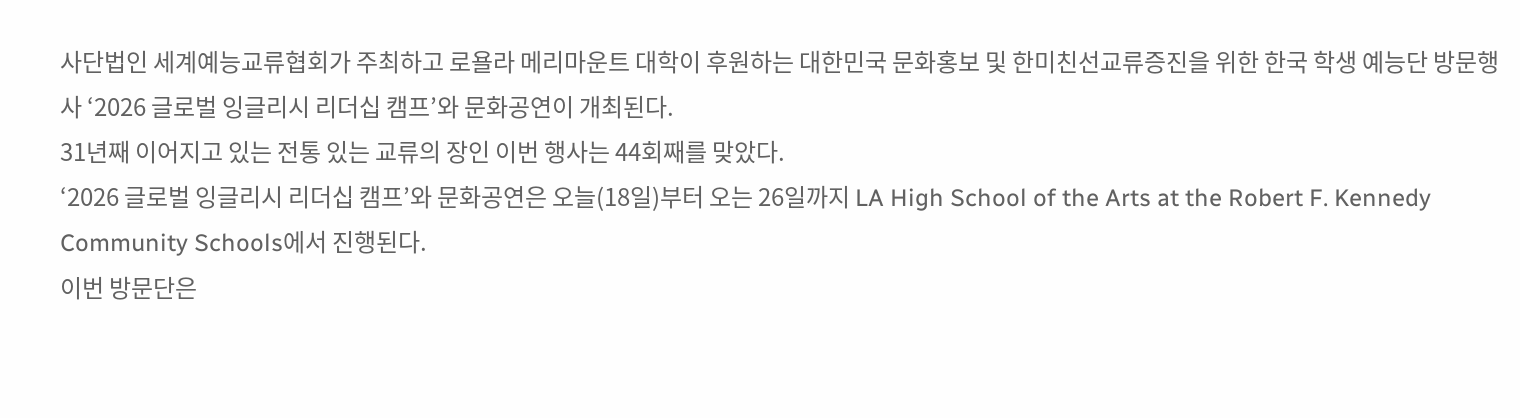사단법인 세계예능교류협회가 주최하고 로욜라 메리마운트 대학이 후원하는 대한민국 문화홍보 및 한미친선교류증진을 위한 한국 학생 예능단 방문행사 ‘2026 글로벌 잉글리시 리더십 캠프’와 문화공연이 개최된다.
31년째 이어지고 있는 전통 있는 교류의 장인 이번 행사는 44회째를 맞았다.
‘2026 글로벌 잉글리시 리더십 캠프’와 문화공연은 오늘(18일)부터 오는 26일까지 LA High School of the Arts at the Robert F. Kennedy Community Schools에서 진행된다.
이번 방문단은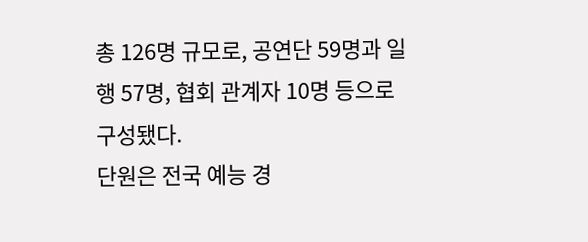총 126명 규모로, 공연단 59명과 일행 57명, 협회 관계자 10명 등으로 구성됐다.
단원은 전국 예능 경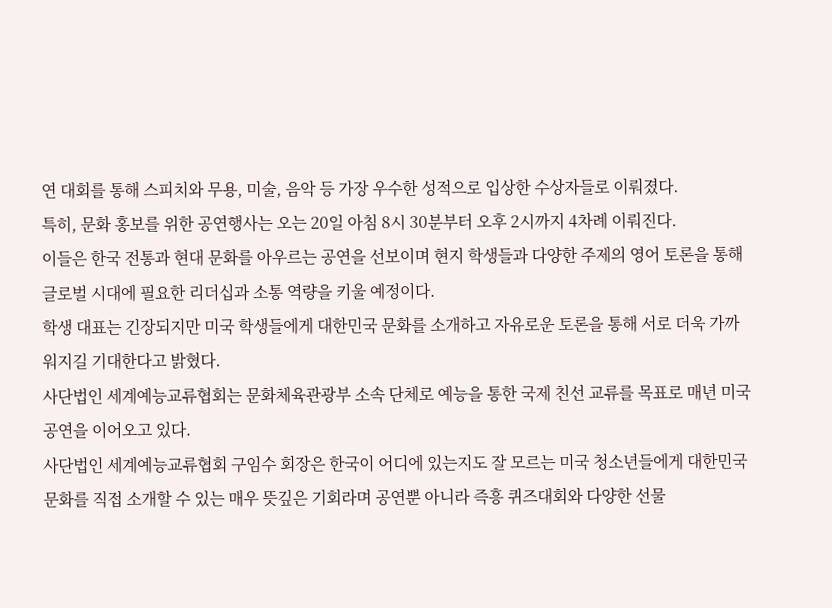연 대회를 통해 스피치와 무용, 미술, 음악 등 가장 우수한 성적으로 입상한 수상자들로 이뤄졌다.
특히, 문화 홍보를 위한 공연행사는 오는 20일 아침 8시 30분부터 오후 2시까지 4차례 이뤄진다.
이들은 한국 전통과 현대 문화를 아우르는 공연을 선보이며 현지 학생들과 다양한 주제의 영어 토론을 통해 글로벌 시대에 필요한 리더십과 소통 역량을 키울 예정이다.
학생 대표는 긴장되지만 미국 학생들에게 대한민국 문화를 소개하고 자유로운 토론을 통해 서로 더욱 가까워지길 기대한다고 밝혔다.
사단법인 세계예능교류협회는 문화체육관광부 소속 단체로 예능을 통한 국제 친선 교류를 목표로 매년 미국 공연을 이어오고 있다.
사단법인 세계예능교류협회 구임수 회장은 한국이 어디에 있는지도 잘 모르는 미국 청소년들에게 대한민국 문화를 직접 소개할 수 있는 매우 뜻깊은 기회라며 공연뿐 아니라 즉흥 퀴즈대회와 다양한 선물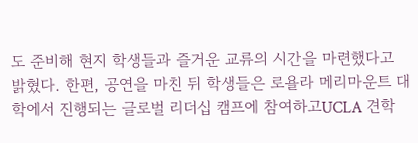도 준비해 현지 학생들과 즐거운 교류의 시간을 마련했다고 밝혔다. 한편, 공연을 마친 뒤 학생들은 로욜라 메리마운트 대학에서 진행되는 글로벌 리더십 캠프에 참여하고UCLA 견학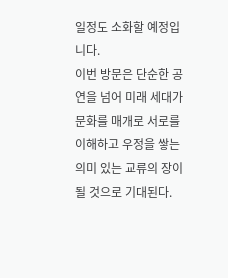일정도 소화할 예정입니다.
이번 방문은 단순한 공연을 넘어 미래 세대가 문화를 매개로 서로를 이해하고 우정을 쌓는 의미 있는 교류의 장이 될 것으로 기대된다.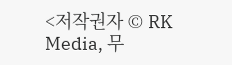<저작권자 © RK Media, 무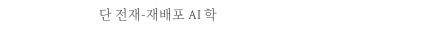단 전재-재배포 AI 학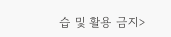습 및 활용 금지>